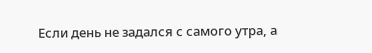Если день не задался с самого утра, а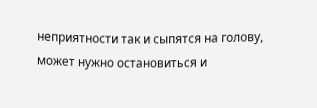неприятности так и сыпятся на голову, может нужно остановиться и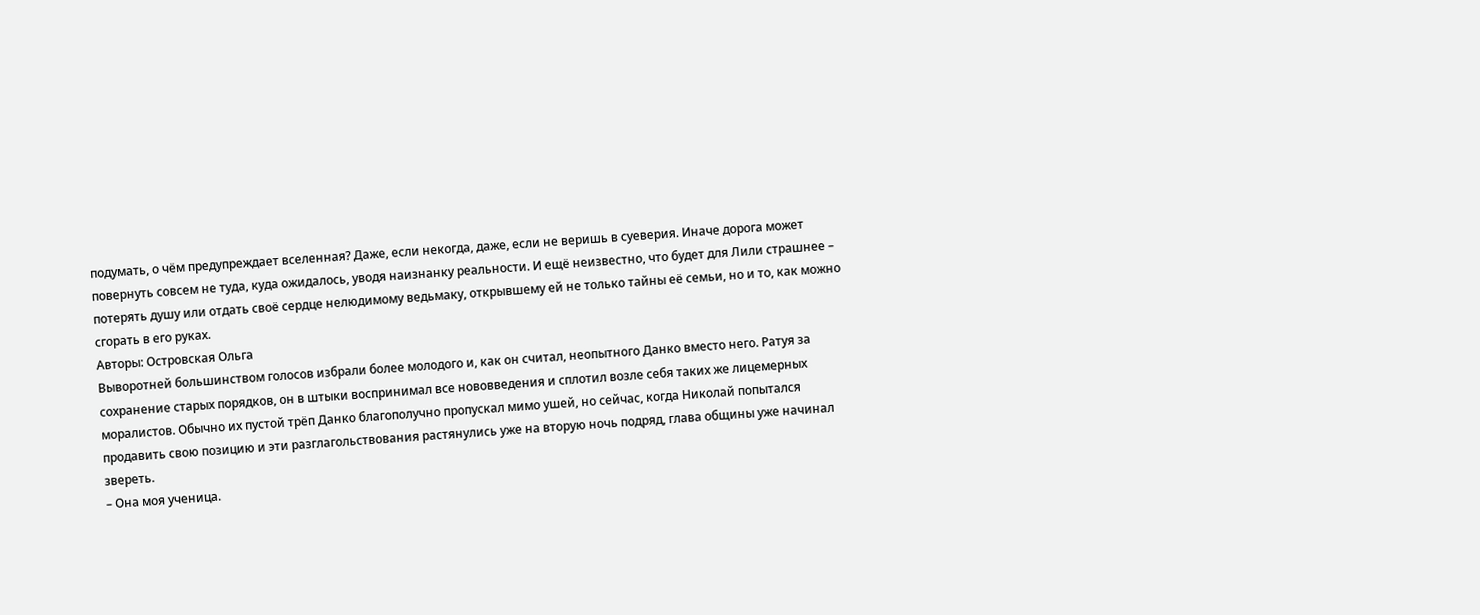подумать, о чём предупреждает вселенная? Даже, если некогда, даже, если не веришь в суеверия. Иначе дорога может повернуть совсем не туда, куда ожидалось, уводя наизнанку реальности. И ещё неизвестно, что будет для Лили страшнее – потерять душу или отдать своё сердце нелюдимому ведьмаку, открывшему ей не только тайны её семьи, но и то, как можно сгорать в его руках.
Авторы: Островская Ольга
Выворотней большинством голосов избрали более молодого и, как он считал, неопытного Данко вместо него. Ратуя за сохранение старых порядков, он в штыки воспринимал все нововведения и сплотил возле себя таких же лицемерных моралистов. Обычно их пустой трёп Данко благополучно пропускал мимо ушей, но сейчас, когда Николай попытался продавить свою позицию и эти разглагольствования растянулись уже на вторую ночь подряд, глава общины уже начинал звереть.
– Она моя ученица.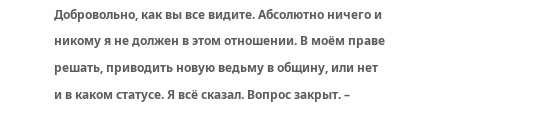Добровольно, как вы все видите. Абсолютно ничего и никому я не должен в этом отношении. В моём праве решать, приводить новую ведьму в общину, или нет и в каком статусе. Я всё сказал. Вопрос закрыт. –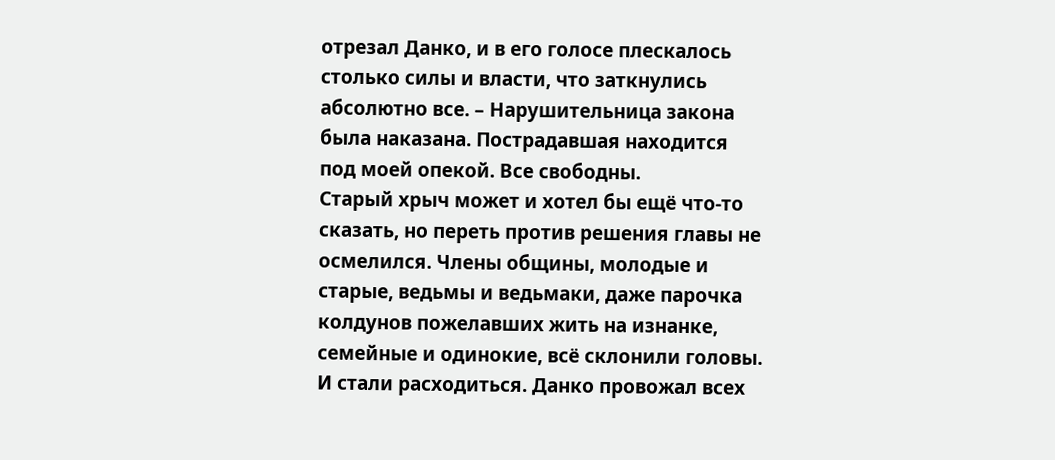отрезал Данко, и в его голосе плескалось столько силы и власти, что заткнулись абсолютно все. – Нарушительница закона была наказана. Пострадавшая находится под моей опекой. Все свободны.
Старый хрыч может и хотел бы ещё что-то сказать, но переть против решения главы не осмелился. Члены общины, молодые и старые, ведьмы и ведьмаки, даже парочка колдунов пожелавших жить на изнанке, семейные и одинокие, всё склонили головы. И стали расходиться. Данко провожал всех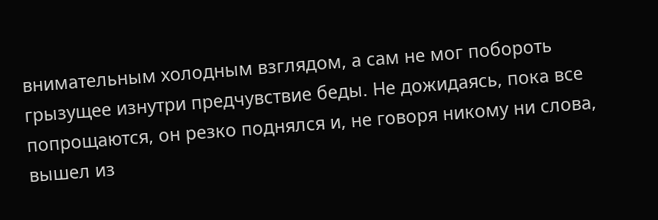внимательным холодным взглядом, а сам не мог побороть грызущее изнутри предчувствие беды. Не дожидаясь, пока все попрощаются, он резко поднялся и, не говоря никому ни слова, вышел из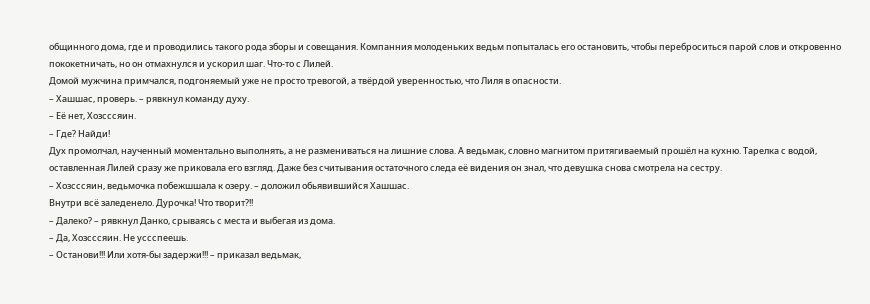общинного дома, где и проводились такого рода зборы и совещания. Компанния молоденьких ведьм попыталась его остановить, чтобы переброситься парой слов и откровенно пококетничать, но он отмахнулся и ускорил шаг. Что-то с Лилей.
Домой мужчина примчался, подгоняемый уже не просто тревогой, а твёрдой уверенностью, что Лиля в опасности.
– Хашшас, проверь. – рявкнул команду духу.
– Её нет, Хозсссяин.
– Где? Найди!
Дух промолчал, наученный моментально выполнять, а не размениваться на лишние слова. А ведьмак, словно магнитом притягиваемый прошёл на кухню. Тарелка с водой, оставленная Лилей сразу же приковала его взгляд. Даже без считывания остаточного следа её видения он знал, что девушка снова смотрела на сестру.
– Хозсссяин, ведьмочка побежшшала к озеру. – доложил обьявившийся Хашшас.
Внутри всё заледенело. Дурочка! Что творит?!!
– Далеко? – рявкнул Данко, срываясь с места и выбегая из дома.
– Да, Хозсссяин. Не уссспеешь.
– Останови!!! Или хотя-бы задержи!!! – приказал ведьмак,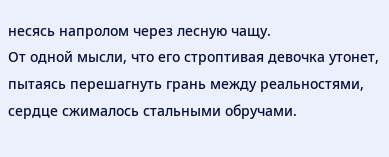несясь напролом через лесную чащу.
От одной мысли, что его строптивая девочка утонет, пытаясь перешагнуть грань между реальностями, сердце сжималось стальными обручами.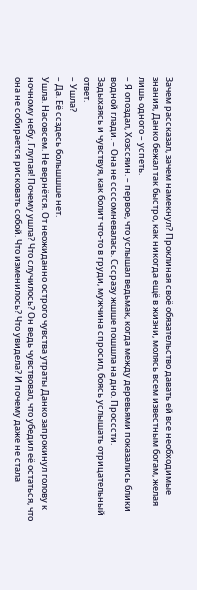Зачем рассказал, зачем намекнул? Проклиная своё обязательство давать ей все необходимые знания, Данко бежал так быстро, как никогда ещё в жизни, молясь всем известным богам, желая лишь одного – успеть.
– Я опоздал, Хозссяин. – первое, что услышал ведьмак, когда между деревьями показались блики водной глади. – Она не ссссомневалась. Сссразу жшше пошшла на дно. Просссти.
Задыхаясь и чувствуя, как болит что-то в груди, мужчина спросил, боясь услышать отрицательный ответ.
– Ушла?
– Да. Её ссздесь большшше нет.
Ушла. Насовсем. Не вернётся. От неожиданно острого чувства утраты Данко запрокинул голову к ночному небу. Глупая! Почему ушла? Что случилось? Он ведь чувствовал, что убедил её остаться, что она не собирается рисковать собой. Что изменилось? Что увидела? И почему даже не стала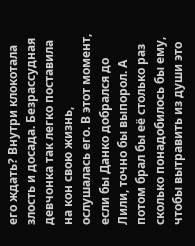его ждать? Внутри клокотала злость и досада. Безрассудная девчонка так легко поставила на кон свою жизнь, ослушалась его. В этот момент, если бы Данко добрался до Лили, точно бы выпорол. А потом брал бы её столько раз сколько понадобилось бы ему, чтобы вытравить из души это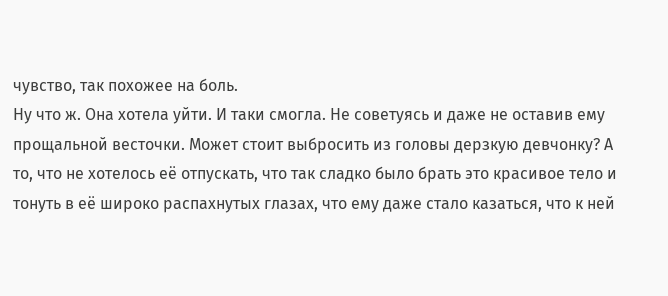чувство, так похожее на боль.
Ну что ж. Она хотела уйти. И таки смогла. Не советуясь и даже не оставив ему прощальной весточки. Может стоит выбросить из головы дерзкую девчонку? А то, что не хотелось её отпускать, что так сладко было брать это красивое тело и тонуть в её широко распахнутых глазах, что ему даже стало казаться, что к ней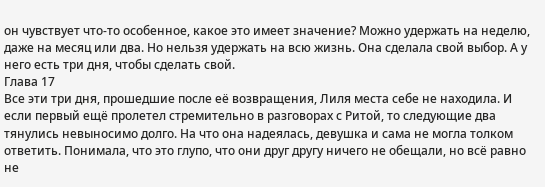он чувствует что-то особенное, какое это имеет значение? Можно удержать на неделю, даже на месяц или два. Но нельзя удержать на всю жизнь. Она сделала свой выбор. А у него есть три дня, чтобы сделать свой.
Глава 17
Все эти три дня, прошедшие после её возвращения, Лиля места себе не находила. И если первый ещё пролетел стремительно в разговорах с Ритой, то следующие два тянулись невыносимо долго. На что она надеялась, девушка и сама не могла толком ответить. Понимала, что это глупо, что они друг другу ничего не обещали, но всё равно не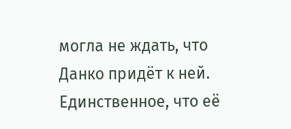могла не ждать, что Данко придёт к ней. Единственное, что её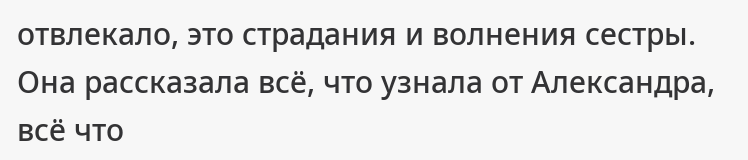отвлекало, это страдания и волнения сестры. Она рассказала всё, что узнала от Александра, всё что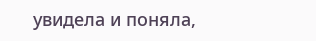увидела и поняла,